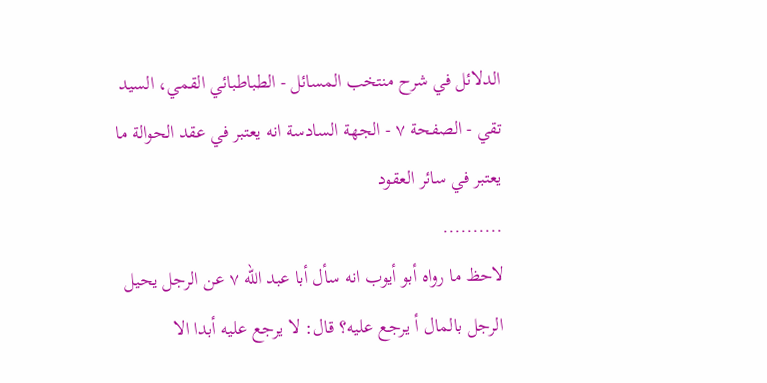الدلائل في شرح منتخب المسائل - الطباطبائي القمي، السید تقي - الصفحة ٧ - الجهة السادسة انه يعتبر في عقد الحوالة ما يعتبر في سائر العقود
..........
لاحظ ما رواه أبو أيوب انه سأل أبا عبد اللّه ٧ عن الرجل يحيل الرجل بالمال أ يرجع عليه؟ قال: لا يرجع عليه أبدا الا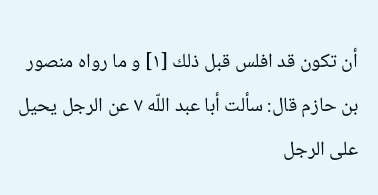أن تكون قد افلس قبل ذلك [١] و ما رواه منصور بن حازم قال: سألت أبا عبد اللّه ٧ عن الرجل يحيل على الرجل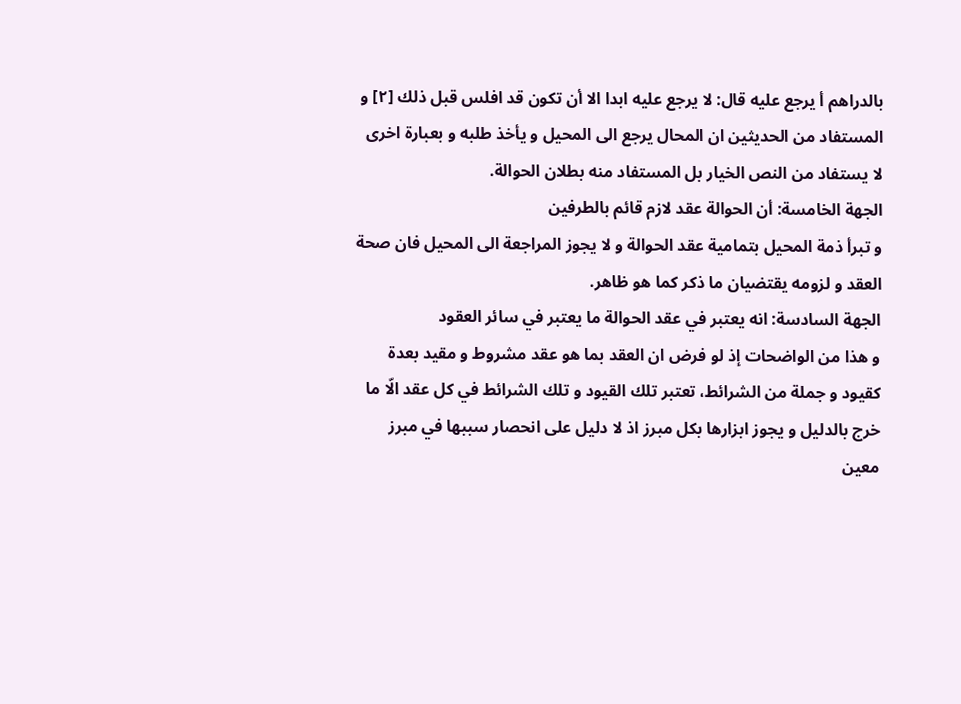بالدراهم أ يرجع عليه قال: لا يرجع عليه ابدا الا أن تكون قد افلس قبل ذلك [٢] و المستفاد من الحديثين ان المحال يرجع الى المحيل و يأخذ طلبه و بعبارة اخرى لا يستفاد من النص الخيار بل المستفاد منه بطلان الحوالة.
الجهة الخامسة: أن الحوالة عقد لازم قائم بالطرفين
و تبرأ ذمة المحيل بتمامية عقد الحوالة و لا يجوز المراجعة الى المحيل فان صحة العقد و لزومه يقتضيان ما ذكر كما هو ظاهر.
الجهة السادسة: انه يعتبر في عقد الحوالة ما يعتبر في سائر العقود
و هذا من الواضحات إذ لو فرض ان العقد بما هو عقد مشروط و مقيد بعدة كقيود و جملة من الشرائط، تعتبر تلك القيود و تلك الشرائط في كل عقد الّا ما خرج بالدليل و يجوز ابزارها بكل مبرز اذ لا دليل على انحصار سببها في مبرز معين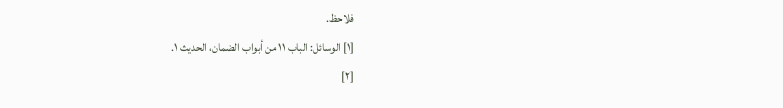فلاحظ.
[١] الوسائل: الباب ١١ من أبواب الضمان، الحديث ١.
[٢]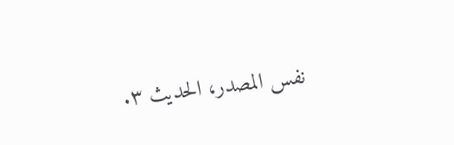نفس المصدر، الحديث ٣.